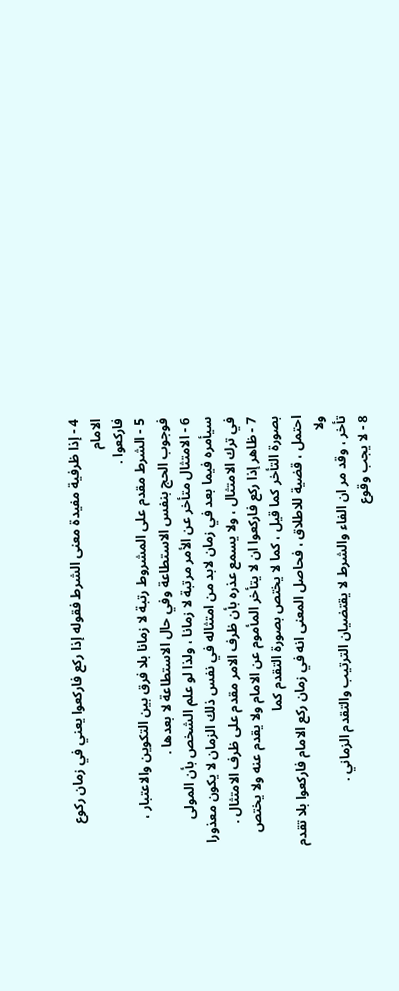4 - إذا ظرفية مفيدة معنى الشرط فقوله إذا ركع فاركعوا يعني في زمان ركوع الامام
فاركعوا .
5 - الشرط مقدم على المشروط رتبة لا زمانا بلا فرق بين التكوين والاعتبار ،
فوجوب الحج بنفس الاستطاعة وفي حال الاستطاعة لا بعدها .
6 - الامتثال متأخر عن الأمر مرتبة لا زمانا ، ولذا لو علم الشخص بأن المولى سيأمره فيما بعد في زمان لابد من امتثاله في نفس ذلك الزمان لا يكون معذورا في ترك الامتثال ، ولا يسمع عذره بأن ظرف الامر مقدم على ظرف الامتثال .
7 - ظاهر إذا ركع فاركعوا ان لا يتأخر المأموم عن الامام ولا يقدم عنه ولا يختص
بصورة التأخر كما قيل ، كما لا يختص بصورة التقدم كما
احتمل ، قضية للاطلاق ، فحاصل المعنى انه في زمان ركع الامام فاركعوا بلا تقدم ولا
تأخر ، وقد مر ان الفاء والشرط لا يقتضيان الترتيب والتقدم الزماني .
8 - لا يجب وقوع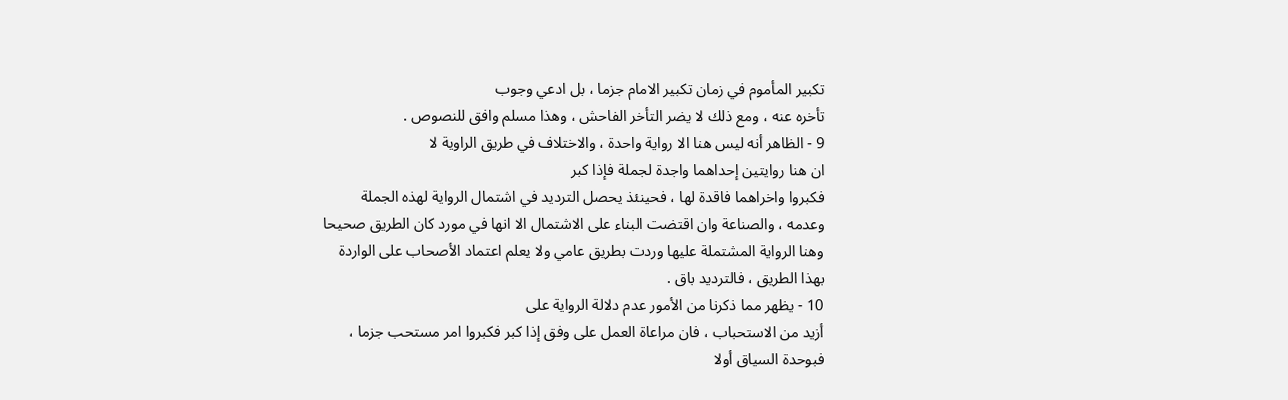تكبير المأموم في زمان تكبير الامام جزما ، بل ادعي وجوب
تأخره عنه ، ومع ذلك لا يضر التأخر الفاحش ، وهذا مسلم وافق للنصوص .
9 - الظاهر أنه ليس هنا الا رواية واحدة ، والاختلاف في طريق الراوية لا
ان هنا روايتين إحداهما واجدة لجملة فإذا كبر
فكبروا واخراهما فاقدة لها ، فحينئذ يحصل الترديد في اشتمال الرواية لهذه الجملة
وعدمه ، والصناعة وان اقتضت البناء على الاشتمال الا انها في مورد كان الطريق صحيحا
وهنا الرواية المشتملة عليها وردت بطريق عامي ولا يعلم اعتماد الأصحاب على الواردة
بهذا الطريق ، فالترديد باق .
10 - يظهر مما ذكرنا من الأمور عدم دلالة الرواية على
أزيد من الاستحباب ، فان مراعاة العمل على وفق إذا كبر فكبروا امر مستحب جزما ،
فبوحدة السياق أولا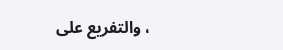، والتفريع على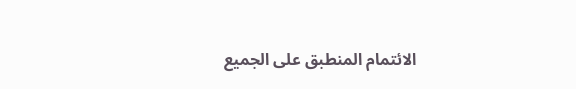الائتمام المنطبق على الجميع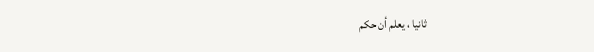ثانيا ، يعلم أن حكم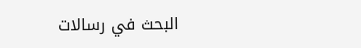البحث في رسالات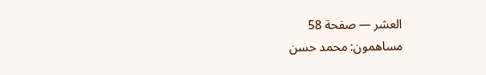العشر — صفحة 58
مساهمون: محمد حسن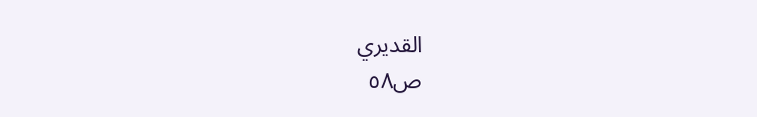القديري
ص٥٨